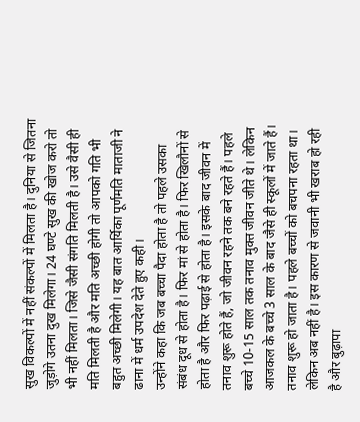सुख विकल्पों में नहीं संकल्पों में मिलता है। दुनिया से जितना जुड़ोगे उतना दुख मिलेगा। 24 घण्टे सुख की खोज करो तो भी नहीं मिलता। जिसे जैसी संगति मिलती है। उसे वैसी ही मति मिलती है और मति अच्छी होगी तो आपको गति भी बहुत अच्छी मिलेगी। यह बात आर्यिका पूर्णमति माताजी ने ढाना में धर्म उपदेश देते हुए कही।
उन्होंने कहा कि जब बच्चा पैदा होता है तो पहले उसका संबंध दूध से होता है। फिर मां से होता है। फिर खिलौनों से होता है और फिर पढ़ाई से होता है। इसके बाद जीवन में तनाव शुरू होते हैं, जो जीवन रहने तक बने रहते हैं। पहले बच्चे 10-15 साल तक तनाव मुक्त जीवन जीते थे। लेकिन आजकल के बच्चे 3 साल के बाद जैसे ही स्कूलों में जाते हैं। तनाव शुरू हो जाता है। पहले बच्चों को बचपना रहता था। लेकिन अब नहीं है। इस कारण से जवानी भी खराब हो रही है और बुढ़ापा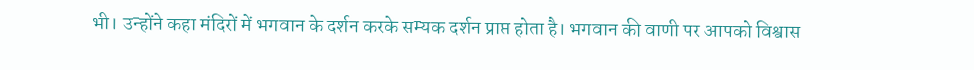भी। उन्होंने कहा मंदिरों में भगवान के दर्शन करके सम्यक दर्शन प्राप्त होता है। भगवान की वाणी पर आपको विश्वास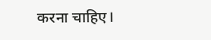करना चाहिए।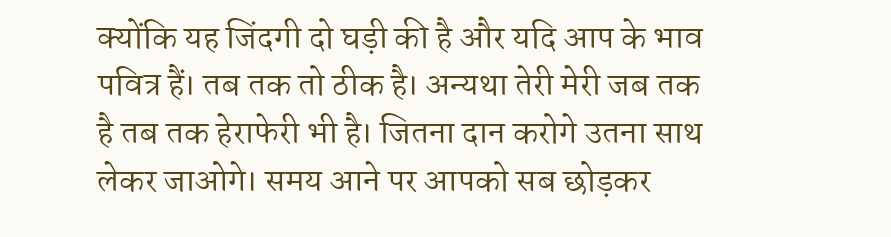क्योंकि यह जिंदगी दो घड़ी की है और यदि आप के भाव पवित्र हैं। तब तक तो ठीक है। अन्यथा तेरी मेरी जब तक है तब तक हेराफेरी भी है। जितना दान करोगे उतना साथ लेकर जाओगे। समय आने पर आपको सब छोड़कर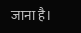जाना है।